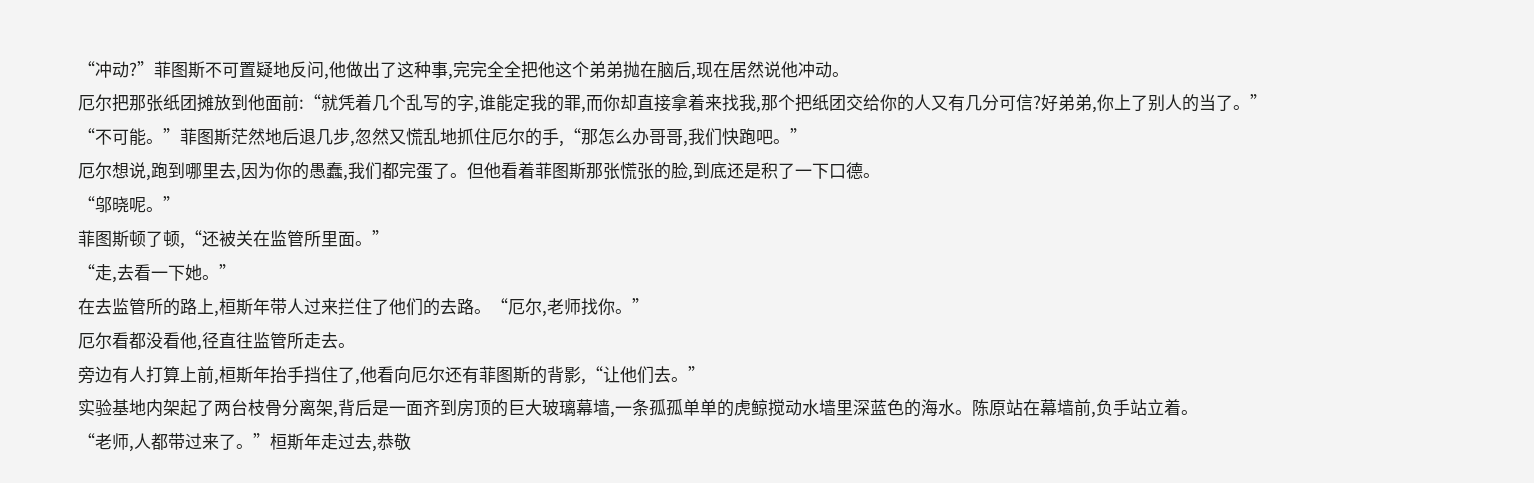“冲动?”菲图斯不可置疑地反问,他做出了这种事,完完全全把他这个弟弟抛在脑后,现在居然说他冲动。
厄尔把那张纸团摊放到他面前:“就凭着几个乱写的字,谁能定我的罪,而你却直接拿着来找我,那个把纸团交给你的人又有几分可信?好弟弟,你上了别人的当了。”
“不可能。”菲图斯茫然地后退几步,忽然又慌乱地抓住厄尔的手,“那怎么办哥哥,我们快跑吧。”
厄尔想说,跑到哪里去,因为你的愚蠢,我们都完蛋了。但他看着菲图斯那张慌张的脸,到底还是积了一下口德。
“邬晓呢。”
菲图斯顿了顿,“还被关在监管所里面。”
“走,去看一下她。”
在去监管所的路上,桓斯年带人过来拦住了他们的去路。“厄尔,老师找你。”
厄尔看都没看他,径直往监管所走去。
旁边有人打算上前,桓斯年抬手挡住了,他看向厄尔还有菲图斯的背影,“让他们去。”
实验基地内架起了两台枝骨分离架,背后是一面齐到房顶的巨大玻璃幕墙,一条孤孤单单的虎鲸搅动水墙里深蓝色的海水。陈原站在幕墙前,负手站立着。
“老师,人都带过来了。”桓斯年走过去,恭敬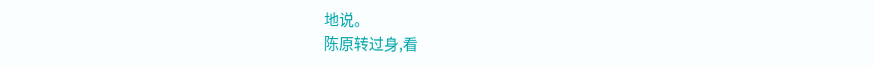地说。
陈原转过身,看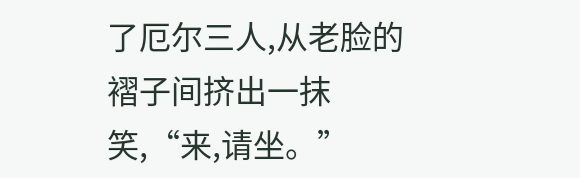了厄尔三人,从老脸的褶子间挤出一抹笑,“来,请坐。”